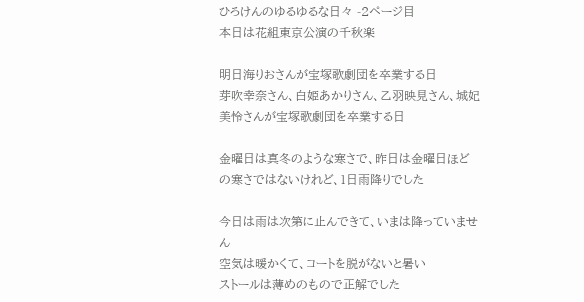ひろけんのゆるゆるな日々 -2ページ目
本日は花組東京公演の千秋楽

明日海りおさんが宝塚歌劇団を卒業する日
芽吹幸奈さん、白姫あかりさん、乙羽映見さん、城妃美怜さんが宝塚歌劇団を卒業する日

金曜日は真冬のような寒さで、昨日は金曜日ほどの寒さではないけれど、1日雨降りでした

今日は雨は次第に止んできて、いまは降っていません
空気は暖かくて、コートを脱がないと暑い
ストールは薄めのもので正解でした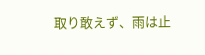取り敢えず、雨は止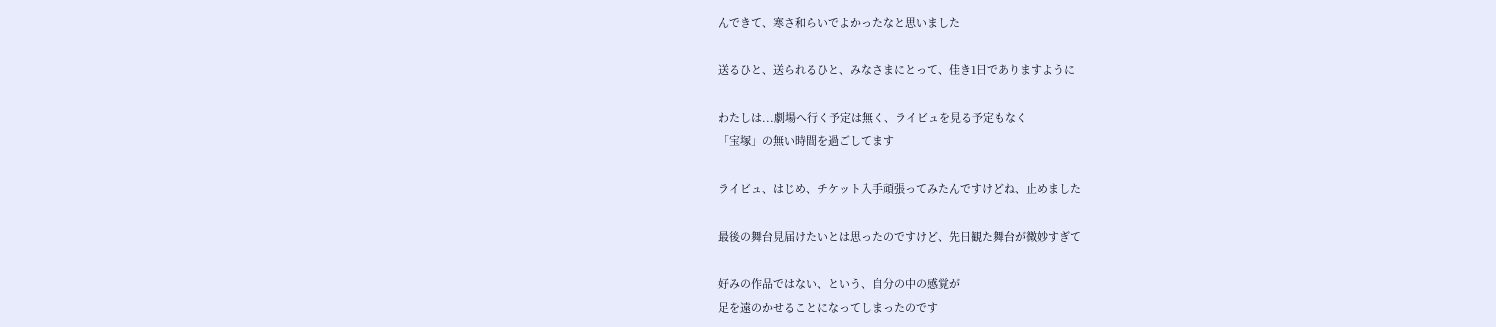んできて、寒さ和らいでよかったなと思いました

送るひと、送られるひと、みなさまにとって、佳き1日でありますように

わたしは...劇場へ行く予定は無く、ライビュを見る予定もなく
「宝塚」の無い時間を過ごしてます

ライビュ、はじめ、チケット入手頑張ってみたんですけどね、止めました

最後の舞台見届けたいとは思ったのですけど、先日観た舞台が微妙すぎて

好みの作品ではない、という、自分の中の感覚が
足を遠のかせることになってしまったのです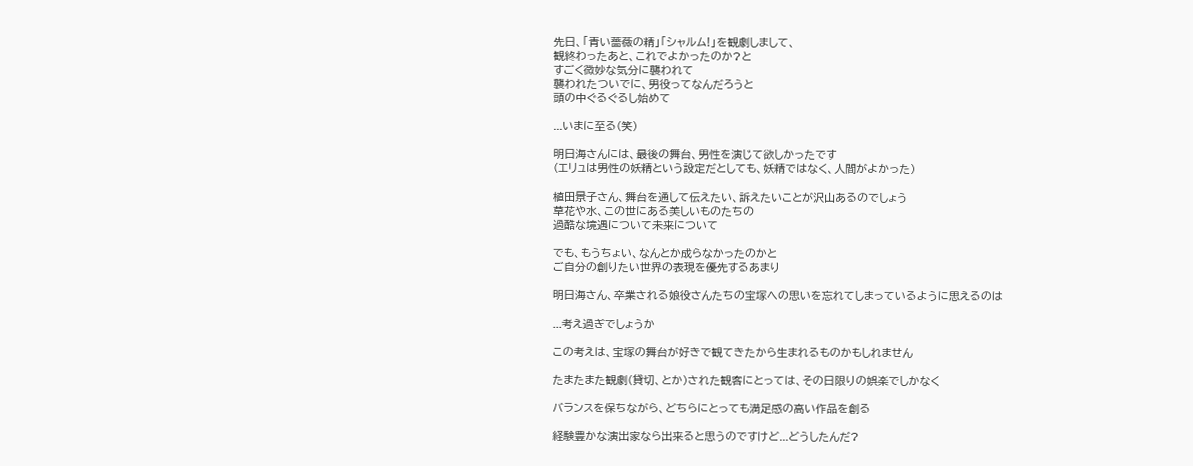先日、「青い薔薇の精」「シャルム!」を観劇しまして、
観終わったあと、これでよかったのか?と
すごく微妙な気分に襲われて
襲われたついでに、男役ってなんだろうと
頭の中ぐるぐるし始めて

...いまに至る(笑)

明日海さんには、最後の舞台、男性を演じて欲しかったです
(エリュは男性の妖精という設定だとしても、妖精ではなく、人間がよかった)

植田景子さん、舞台を通して伝えたい、訴えたいことが沢山あるのでしょう
草花や水、この世にある美しいものたちの
過酷な境遇について未来について

でも、もうちょい、なんとか成らなかったのかと
ご自分の創りたい世界の表現を優先するあまり

明日海さん、卒業される娘役さんたちの宝塚への思いを忘れてしまっているように思えるのは

...考え過ぎでしょうか

この考えは、宝塚の舞台が好きで観てきたから生まれるものかもしれません

たまたまた観劇(貸切、とか)された観客にとっては、その日限りの娯楽でしかなく

バランスを保ちながら、どちらにとっても満足感の高い作品を創る

経験豊かな演出家なら出来ると思うのですけど...どうしたんだ?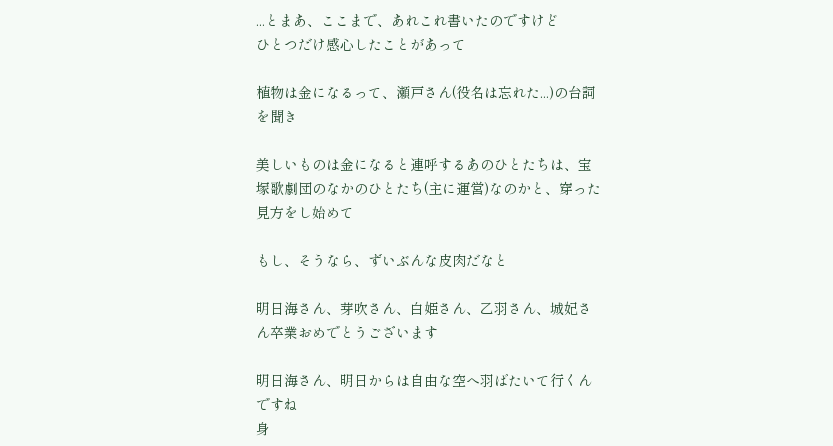...とまあ、ここまで、あれこれ書いたのですけど
ひとつだけ感心したことがあって

植物は金になるって、瀬戸さん(役名は忘れた...)の台詞を聞き

美しいものは金になると連呼するあのひとたちは、宝塚歌劇団のなかのひとたち(主に運営)なのかと、穿った見方をし始めて

もし、そうなら、ずいぶんな皮肉だなと

明日海さん、芽吹さん、白姫さん、乙羽さん、城妃さん卒業おめでとうございます

明日海さん、明日からは自由な空へ羽ばたいて行くんですね
身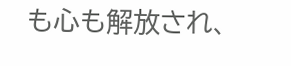も心も解放され、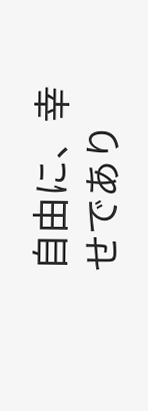自由に、幸せであり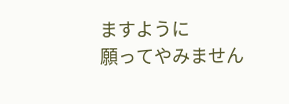ますように
願ってやみません